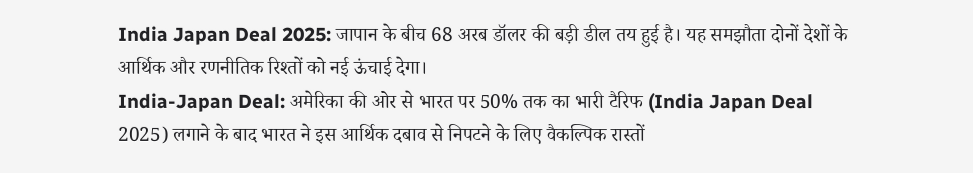India Japan Deal 2025: जापान के बीच 68 अरब डॉलर की बड़ी डील तय हुई है। यह समझौता दोनों देशों के आर्थिक और रणनीतिक रिश्तों को नई ऊंचाई देगा।
India-Japan Deal: अमेरिका की ओर से भारत पर 50% तक का भारी टैरिफ (India Japan Deal 2025) लगाने के बाद भारत ने इस आर्थिक दबाव से निपटने के लिए वैकल्पिक रास्तों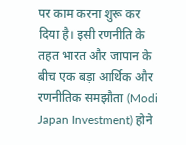पर काम करना शुरू कर दिया है। इसी रणनीति के तहत भारत और जापान के बीच एक बड़ा आर्थिक और रणनीतिक समझौता (Modi Japan Investment) होने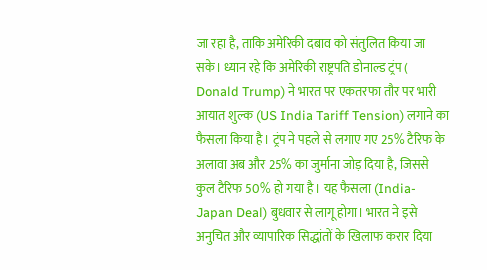जा रहा है, ताकि अमेरिकी दबाव को संतुलित किया जा सके। ध्यान रहे कि अमेरिकी राष्ट्रपति डोनाल्ड ट्रंप ( Donald Trump) ने भारत पर एकतरफा तौर पर भारी आयात शुल्क (US India Tariff Tension) लगाने का फैसला किया है। ट्रंप ने पहले से लगाए गए 25% टैरिफ के अलावा अब और 25% का जुर्माना जोड़ दिया है, जिससे कुल टैरिफ 50% हो गया है। यह फैसला (India-Japan Deal) बुधवार से लागू होगा। भारत ने इसे अनुचित और व्यापारिक सिद्धांतों के खिलाफ करार दिया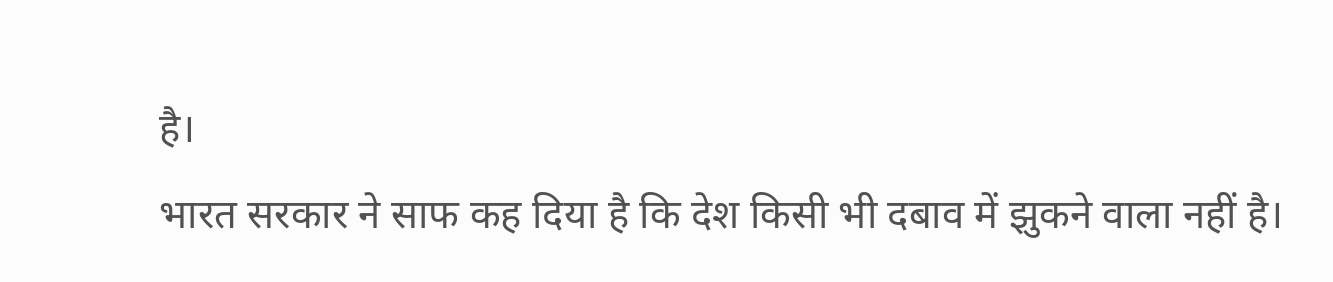है।
भारत सरकार ने साफ कह दिया है कि देश किसी भी दबाव में झुकने वाला नहीं है।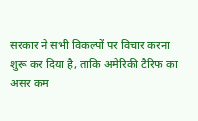सरकार ने सभी विकल्पों पर विचार करना शुरू कर दिया है, ताकि अमेरिकी टैरिफ का असर कम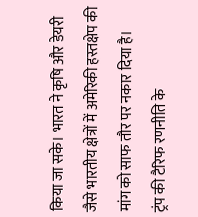किया जा सके। भारत ने कृषि और डेयरी जैसे भारतीय क्षेत्रों में अमेरिकी हस्तक्षेप की मांग को साफ तौर पर नकार दिया है।
ट्रंप की टैरिफ रणनीति के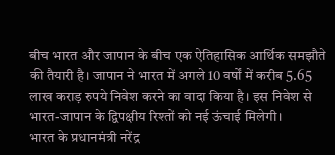बीच भारत और जापान के बीच एक ऐतिहासिक आर्थिक समझौते की तैयारी है। जापान ने भारत में अगले 10 वर्षों में करीब 5.65 लाख कराड़ रुपये निवेश करने का वादा किया है। इस निवेश से भारत-जापान के द्विपक्षीय रिश्तों को नई ऊंचाई मिलेगी।
भारत के प्रधानमंत्री नरेंद्र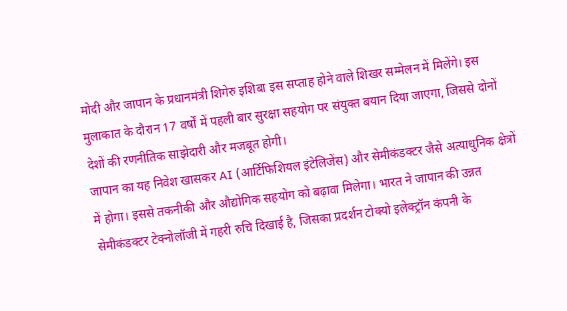मोदी और जापान के प्रधानमंत्री शिगेरु इशिबा इस सप्ताह होने वाले शिखर सम्मेलन में मिलेंगे। इस मुलाकात के दौरान 17 वर्षों में पहली बार सुरक्षा सहयोग पर संयुक्त बयान दिया जाएगा, जिससे दोनों देशों की रणनीतिक साझेदारी और मजबूत होगी।
जापान का यह निवेश खासकर AI (आर्टिफिशियल इंटेलिजेंस) और सेमीकंडक्टर जैसे अत्याधुनिक क्षेत्रों में होगा। इससे तकनीकी और औद्योगिक सहयोग को बढ़ावा मिलेगा। भारत ने जापान की उन्नत सेमीकंडक्टर टेक्नोलॉजी में गहरी रुचि दिखाई है, जिसका प्रदर्शन टोक्यो इलेक्ट्रॉन कंपनी के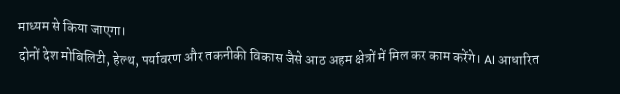माध्यम से किया जाएगा।
दोनों देश मोबिलिटी, हेल्थ, पर्यावरण और तकनीकी विकास जैसे आठ अहम क्षेत्रों में मिल कर काम करेंगे। AI आधारित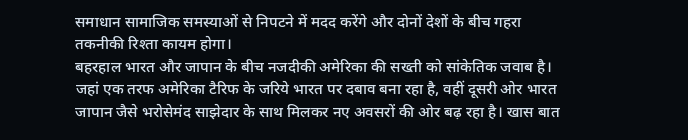समाधान सामाजिक समस्याओं से निपटने में मदद करेंगे और दोनों देशों के बीच गहरा तकनीकी रिश्ता कायम होगा।
बहरहाल भारत और जापान के बीच नजदीकी अमेरिका की सख्ती को सांकेतिक जवाब है। जहां एक तरफ अमेरिका टैरिफ के जरिये भारत पर दबाव बना रहा है, वहीं दूसरी ओर भारत जापान जैसे भरोसेमंद साझेदार के साथ मिलकर नए अवसरों की ओर बढ़ रहा है। खास बात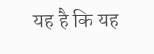यह है कि यह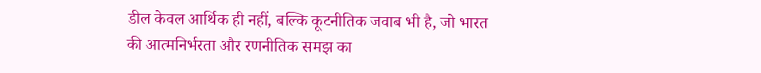डील केवल आर्थिक ही नहीं, बल्कि कूटनीतिक जवाब भी है, जो भारत की आत्मनिर्भरता और रणनीतिक समझ का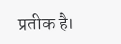प्रतीक है।